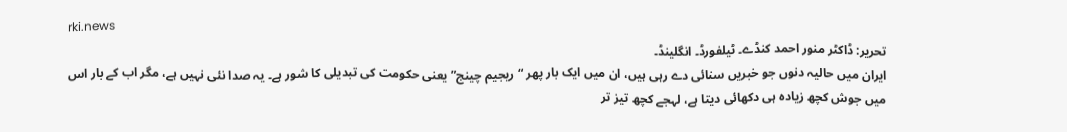rki.news
تحریر: ڈاکٹر منور احمد کنڈے۔ ٹیلفورڈ۔ انگلینڈ۔
ایران میں حالیہ دنوں جو خبریں سنائی دے رہی ہیں، ان میں ایک بار پھر “ریجیم چینج” یعنی حکومت کی تبدیلی کا شور ہے۔ یہ صدا نئی نہیں ہے، مگر اب کے بار اس میں جوش کچھ زیادہ ہی دکھائی دیتا ہے، لہجے کچھ تیز تر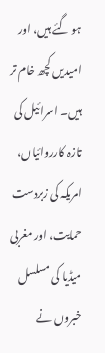ہو گئے ہیں، اور امیدیں کچھ خام تر ہیں۔ اسرائیل کی تازہ کارروائیاں، امریکہ کی زبردست حمایت، اور مغربی میڈیا کی مسلسل خبروں نے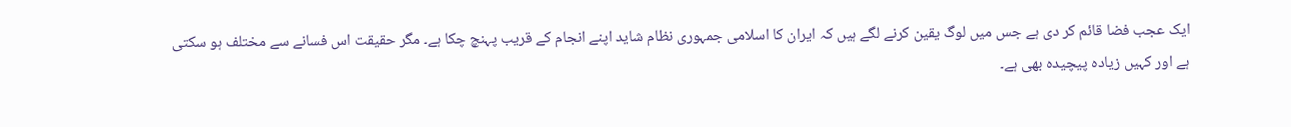ایک عجب فضا قائم کر دی ہے جس میں لوگ یقین کرنے لگے ہیں کہ ایران کا اسلامی جمہوری نظام شاید اپنے انجام کے قریب پہنچ چکا ہے۔ مگر حقیقت اس فسانے سے مختلف ہو سکتی ہے اور کہیں زیادہ پیچیدہ بھی ہے۔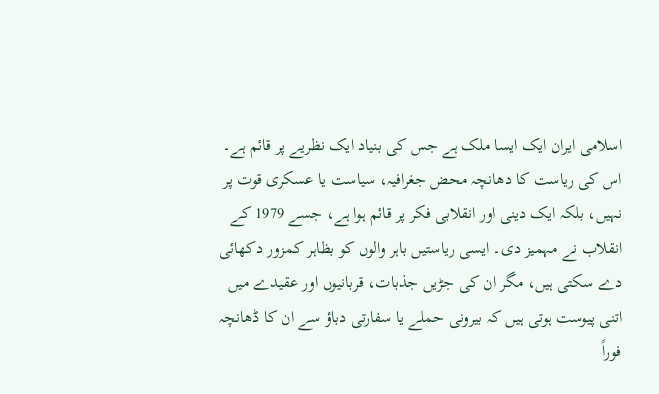اسلامی ایران ایک ایسا ملک ہے جس کی بنیاد ایک نظریے پر قائم ہے۔ اس کی ریاست کا دھانچہ محض جغرافیہ، سیاست یا عسکری قوت پر نہیں، بلکہ ایک دینی اور انقلابی فکر پر قائم ہوا ہے، جسے 1979 کے انقلاب نے مہمیز دی۔ ایسی ریاستیں باہر والوں کو بظاہر کمزور دکھائی دے سکتی ہیں، مگر ان کی جڑیں جذبات، قربانیوں اور عقیدے میں اتنی پیوست ہوتی ہیں کہ بیرونی حملے یا سفارتی دباؤ سے ان کا ڈھانچہ فوراً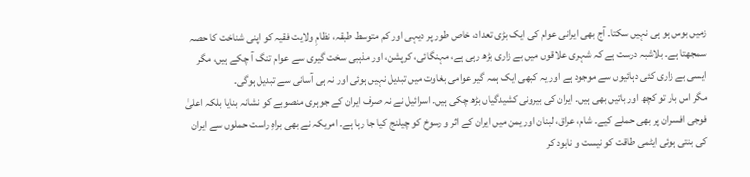زمیں بوس ہو ہی نہیں سکتا۔ آج بھی ایرانی عوام کی ایک بڑی تعداد، خاص طور پر دیہی اور کم متوسط طبقہ، نظامِ ولایت فقیہ کو اپنی شناخت کا حصہ سمجھتا ہے۔ بلاشبہ درست ہے کہ شہری علاقوں میں بے زاری بڑھ رہی ہے، مہنگائی، کرپشن، اور مذہبی سخت گیری سے عوام تنگ آ چکے ہیں، مگر ایسی بے زاری کئی دہائیوں سے موجود ہے اور یہ کبھی ایک ہمہ گیر عوامی بغاوت میں تبدیل نہیں ہوئی اور نہ ہی آسانی سے تبدیل ہوگی۔
مگر اس بار تو کچھ اور باتیں بھی ہیں۔ ایران کی بیرونی کشیدگیاں بڑھ چکی ہیں۔ اسرائیل نے نہ صرف ایران کے جوہری منصوبے کو نشانہ بنایا بلکہ اعلیٰ فوجی افسران پر بھی حملے کیے۔ شام، عراق، لبنان اور یمن میں ایران کے اثر و رسوخ کو چیلنج کیا جا رہا ہے۔ امریکہ نے بھی براہِ راست حملوں سے ایران کی بنتی ہوئی ایٹمی طاقت کو نیست و نابود کر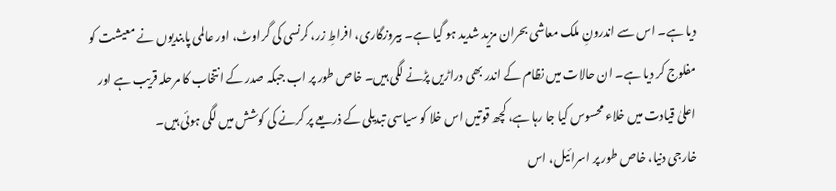دیا ہے۔ اس سے اندرونِ ملک معاشی بحران مزید شدید ہو گیا ہے۔ بیروزگاری، افراطِ زر، کرنسی کی گراوٹ، اور عالمی پابندیوں نے معیشت کو مفلوج کر دیا ہے۔ ان حالات میں نظام کے اندر بھی دراڑیں پڑنے لگی ہیں۔ خاص طور پر اب جبکہ صدر کے انتخاب کا مرحلہ قریب ہے اور اعلیٰ قیادت میں خلاء محسوس کیا جا رہا ہے، کچھ قوتیں اس خلا کو سیاسی تبدیلی کے ذریعے پر کرنے کی کوشش میں لگی ہوئی ہیں۔
خارجی دنیا، خاص طور پر اسرائیل، اس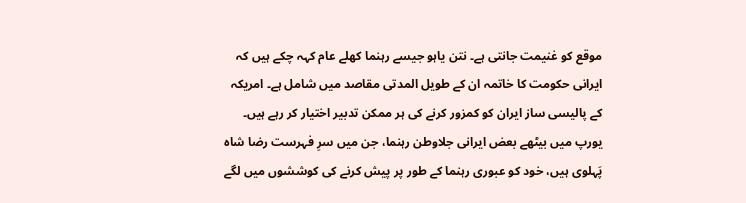موقع کو غنیمت جانتی ہے۔ نتن یاہو جیسے رہنما کھلے عام کہہ چکے ہیں کہ ایرانی حکومت کا خاتمہ ان کے طویل المدتی مقاصد میں شامل ہے۔ امریکہ کے پالیسی ساز ایران کو کمزور کرنے کی ہر ممکن تدبیر اختیار کر رہے ہیں۔ یورپ میں بیٹھے بعض ایرانی جلاوطن رہنما، جن میں سرِ فہرست رضا شاہ پَہلوی ہیں، خود کو عبوری رہنما کے طور پر پیش کرنے کی کوششوں میں لگے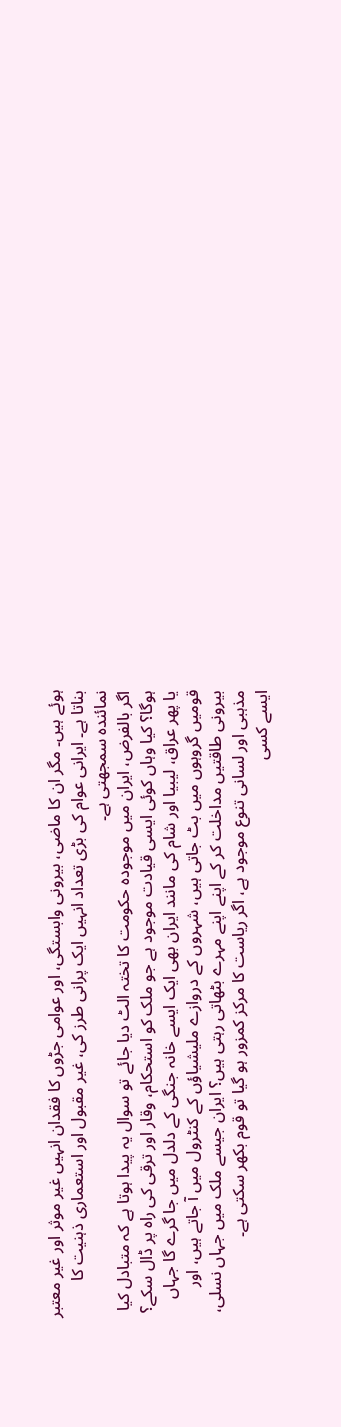ہوئے ہیں۔ مگر ان کا ماضی، بیرونی وابستگی، اور عوامی جڑوں کا فقدان انہیں غیر موثر اور غیر معتبر بناتا ہے۔ ایرانی عوام کی بڑی تعداد انہیں ایک پرانی طرز کی، غیر مقبول اور استعماری ذہنیت کا نمائندہ سمجھتی ہے۔
اگر بالفرض، ایران میں موجودہ حکومت کا تختہ الٹ دیا جائے تو سوال یہ پیدا ہوتا ہے کہ متبادل کیا ہوگا؟ کیا وہاں کوئی ایسی قیادت موجود ہے جو ملک کو استحکام، وقار اور ترقی کی راہ پر ڈال سکے؟ یا پھر عراق، لیبیا اور شام کی مانند ایران بھی ایک ایسے خانہ جنگی کے دلدل میں جا گرے گا جہاں قومیں گروہوں میں بٹ جاتی ہیں، شہروں کے دروازے ملیشیاؤں کے کنٹرول میں آ جاتے ہیں، اور بیرونی طاقتیں مداخلت کر کے اپنے اپنے مہرے بٹھاتی رہتی ہیں؟ ایران جیسے ملک میں جہاں نسلی، مذہبی اور لسانی تنوع موجود ہے، اگر ریاست کا مرکز کمزور ہو گیا تو قوم بکھر سکتی ہے۔
ایسے کسی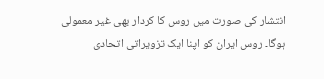انتشار کی صورت میں روس کا کردار بھی غیر معمولی ہوگا۔ روس ایران کو اپنا ایک تزویراتی اتحادی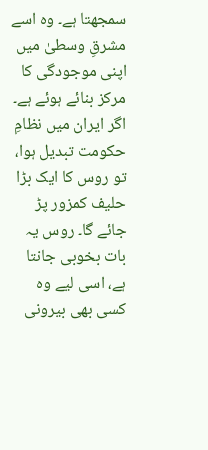سمجھتا ہے۔ وہ اسے مشرقِ وسطیٰ میں اپنی موجودگی کا مرکز بنائے ہوئے ہے۔ اگر ایران میں نظامِ حکومت تبدیل ہوا، تو روس کا ایک بڑا حلیف کمزور پڑ جائے گا۔ روس یہ بات بخوبی جانتا ہے، اسی لیے وہ کسی بھی بیرونی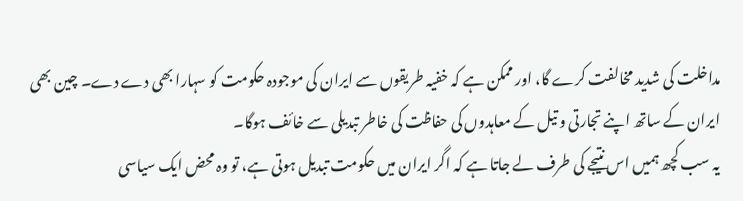مداخلت کی شدید مخالفت کرے گا، اور ممکن ہے کہ خفیہ طریقوں سے ایران کی موجودہ حکومت کو سہارا بھی دے دے۔ چین بھی ایران کے ساتھ اپنے تجارتی و تیل کے معاہدوں کی حفاظت کی خاطر تبدیلی سے خائف ہوگا۔
یہ سب کچھ ہمیں اس نتیجے کی طرف لے جاتا ہے کہ اگر ایران میں حکومت تبدیل ہوتی ہے، تو وہ محض ایک سیاسی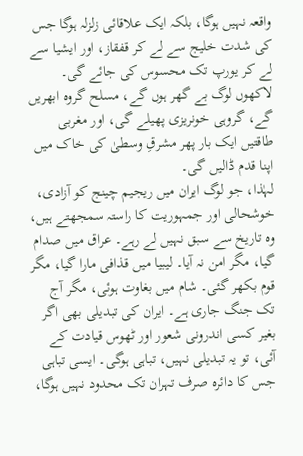واقعہ نہیں ہوگا، بلکہ ایک علاقائی زلزلہ ہوگا جس کی شدت خلیج سے لے کر قفقاز، اور ایشیا سے لے کر یورپ تک محسوس کی جائے گی۔ لاکھوں لوگ بے گھر ہوں گے، مسلح گروہ ابھریں گے، گروہی خونریزی پھیلے گی، اور مغربی طاقتیں ایک بار پھر مشرقِ وسطیٰ کی خاک میں اپنا قدم ڈالیں گی۔
لہٰذا، جو لوگ ایران میں ریجیم چینج کو آزادی، خوشحالی اور جمہوریت کا راستہ سمجھتے ہیں، وہ تاریخ سے سبق نہیں لے رہے۔ عراق میں صدام گیا، مگر امن نہ آیا۔ لیبیا میں قذافی مارا گیا، مگر قوم بکھر گئی۔ شام میں بغاوت ہوئی، مگر آج تک جنگ جاری ہے۔ ایران کی تبدیلی بھی اگر بغیر کسی اندرونی شعور اور ٹھوس قیادت کے آئی، تو یہ تبدیلی نہیں، تباہی ہوگی۔ ایسی تباہی جس کا دائرہ صرف تہران تک محدود نہیں ہوگا،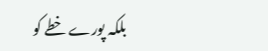بلکہ پورے خطے کو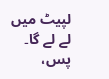لپیٹ میں لے لے گا۔
پس،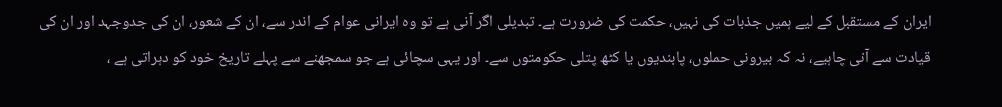ایران کے مستقبل کے لیے ہمیں جذبات کی نہیں، حکمت کی ضرورت ہے۔ تبدیلی اگر آنی ہے تو وہ ایرانی عوام کے اندر سے، ان کے شعور، ان کی جدوجہد اور ان کی قیادت سے آنی چاہیے، نہ کہ بیرونی حملوں، پابندیوں یا کٹھ پتلی حکومتوں سے۔ اور یہی سچائی ہے جو سمجھنے سے پہلے تاریخ خود کو دہراتی ہے ،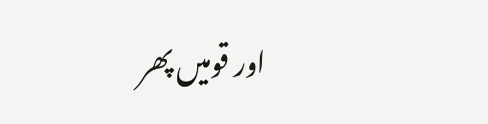اور قومیں پھر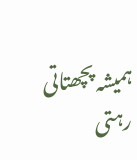ہمیشہ پچھتاتی رہتی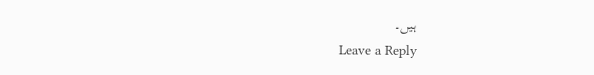ہیں۔
Leave a Reply